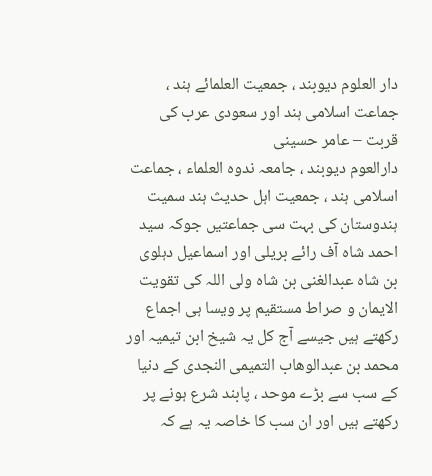دار العلوم دیوبند ، جمعیت العلمائے ہند ، جماعت اسلامی ہند اور سعودی عرب کی قربت – عامر حسینی
دارالعوم دیوبند ، جامعہ ندوہ العلماء ، جماعت اسلامی ہند ، جمعیت اہل حدیث ہند سمیت ہندوستان کی بہت سی جماعتیں جوکہ سید احمد شاہ آف رائے بریلی اور اسماعیل دہلوی بن شاہ عبدالغنی بن شاہ ولی اللہ کی تقویت الایمان و صراط مستقیم پر ویسا ہی اجماع رکھتے ہیں جیسے آج کل یہ شیخ ابن تیمیہ اور محمد بن عبدالوھاب التمیمی النجدی کے دنیا کے سب سے بڑے موحد ، پابند شرع ہونے پر رکھتے ہیں اور ان سب کا خاصہ یہ ہے کہ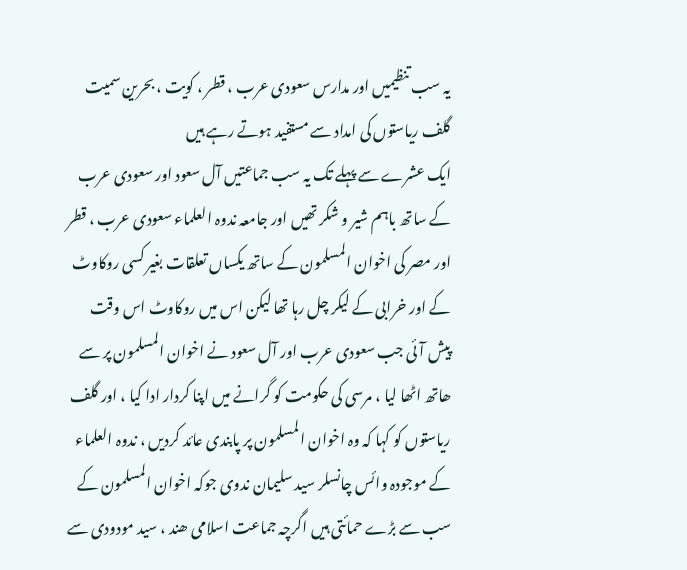یہ سب تنظیمیں اور مدارس سعودی عرب ، قطر ، کویت ، بحرین سمیت گلف ریاستوں کی امداد سے مستفید ہوتے رہے ہیں
ایک عشرے سے پہلے تک یہ سب جماعتیں آل سعود اور سعودی عرب کے ساتھ باہم شیر و شکر تھیں اور جامعہ ندوہ العلماء سعودی عرب ، قطر اور مصر کی اخوان المسلمون کے ساتھ یکساں تعلقات بغیر کسی روکاوٹ کے اور خرابی کے لیکر چل رہا تھا لیکن اس میں روکاوٹ اس وقت پیش آئی جب سعودی عرب اور آل سعود نے اخوان المسلمون پر سے ھاتھ اٹھا لیا ، مرسی کی حکومت کو گرانے میں اپنا کردار ادا کیا ، اور گلف ریاستوں کو کہا کہ وہ اخوان المسلمون پر پابندی عائد کردیں ، ندوہ العلماء کے موجودہ وائس چانسلر سید سلیمان ندوی جوکہ اخوان المسلمون کے سب سے بڑے حمائتی ہیں اگرچہ جماعت اسلامی ھند ، سید مودودی سے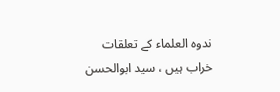ندوہ العلماء کے تعلقات خراب ہیں ، سید ابوالحسن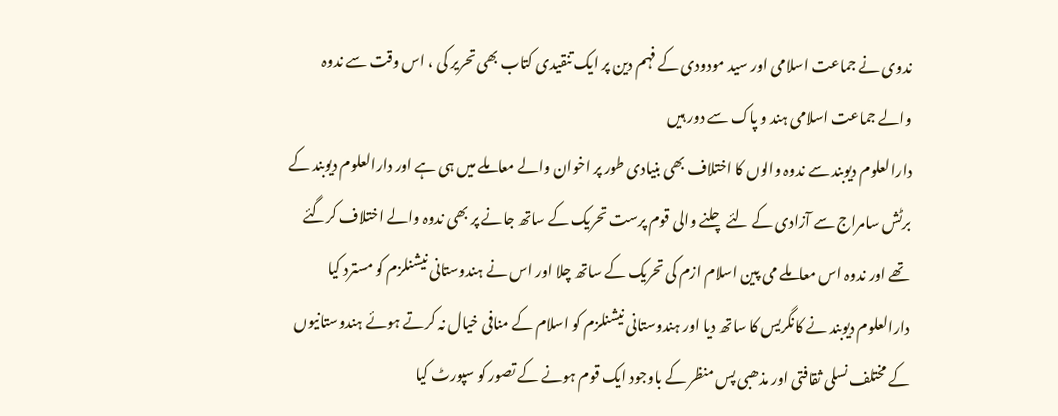ندوی نے جماعت اسلامی اور سید مودودی کے فہم دین پر ایک تنقیدی کتاب بھی تحریر کی ، اس وقت سے ندوہ والے جماعت اسلامی ہند و پاک سے دور ہیں
دارالعلوم دیوبند سے ندوہ والوں کا اختلاف بھی بنیادی طور پر اخوان والے معاملے میں ہی ہے اور دارالعلوم دیوبند کے برٹش سامراج سے آزادی کے لئے چلنے والی قوم پرست تحریک کے ساتھ جانے پر بھی ندوہ والے اختلاف کرگئے تھے اور ندوہ اس معاملے می پین اسلام ازم کی تحریک کے ساتھ چلا اور اس نے ہندوستانی نیشنلزم کو مسترد کیا
دارالعلوم دیوبند نے کانگریس کا ساتھ دیا اور ہندوستانی نیشنلزم کو اسلام کے منافی خیال نہ کرتے ہوئے ہندوستانیوں کے مختلف نسلی ثقافتی اور مذھبی پس منظر کے باوجود ایک قوم ہونے کے تصور کو سپورٹ کیا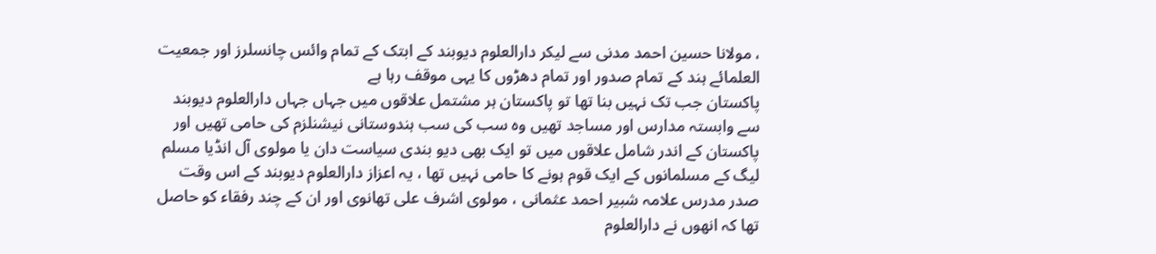، مولانا حسین احمد مدنی سے لیکر دارالعلوم دیوبند کے ابتک کے تمام وائس چانسلرز اور جمعیت العلمائے ہند کے تمام صدور اور تمام دھڑوں کا یہی موقف رہا ہے
پاکستان جب تک نہیں بنا تھا تو پاکستان ہر مشتمل علاقوں میں جہاں جہاں دارالعلوم دیوبند سے وابستہ مدارس اور مساجد تھیں وہ سب کی سب ہندوستانی نیشنلزم کی حامی تھیں اور پاکستان کے اندر شامل علاقوں میں تو ایک بھی دیو بندی سیاست دان یا مولوی آل انڈیا مسلم لیگ کے مسلمانوں کے ایک قوم ہونے کا حامی نہیں تھا ، یہ اعزاز دارالعلوم دیوبند کے اس وقت صدر مدرس علامہ شبیر احمد عثمانی ، مولوی اشرف علی تھانوی اور ان کے چند رفقاء کو حاصل تھا کہ انھوں نے دارالعلوم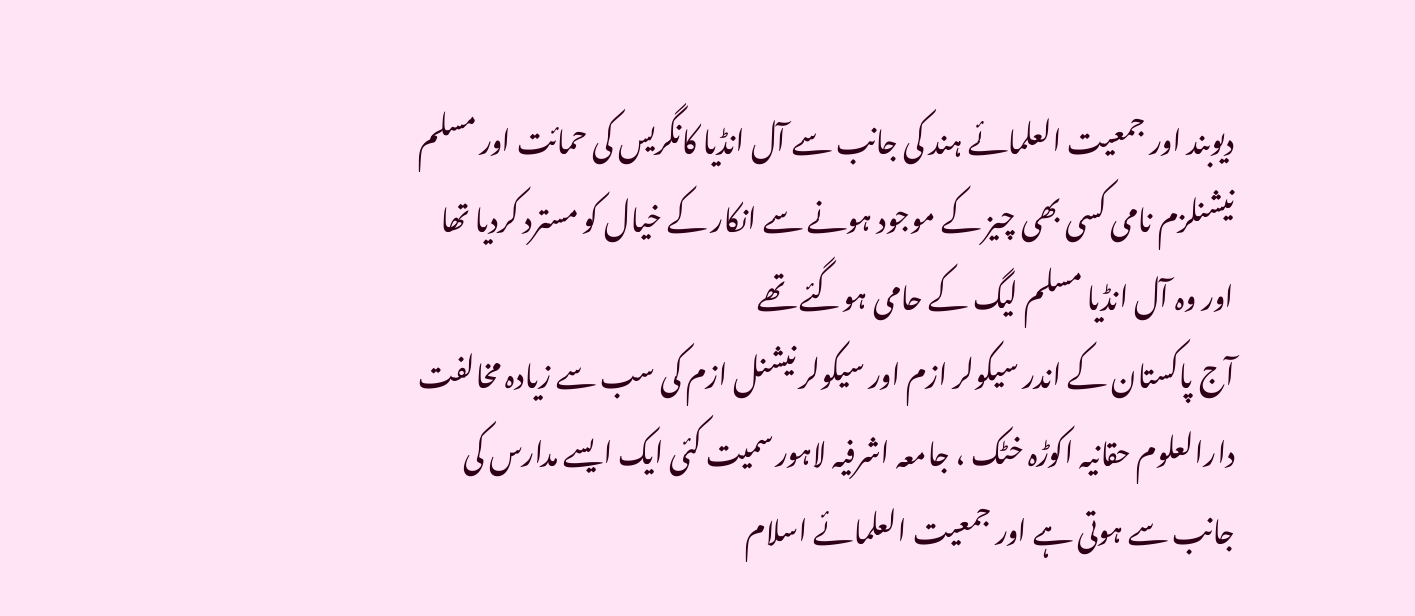دیوبند اور جمعیت العلمائے ہند کی جانب سے آل انڈیا کانگریس کی حمائت اور مسلم نیشنلزم نامی کسی بھی چیز کے موجود ہونے سے انکار کے خیال کو مسترد کردیا تھا اور وہ آل انڈیا مسلم لیگ کے حامی ہوگئے تھے
آج پاکستان کے اندر سیکولر ازم اور سیکولر نیشنل ازم کی سب سے زیادہ مخالفت دارالعلوم حقانیہ اکوڑہ خٹک ، جامعہ اشرفیہ لاہور سمیت کئی ایک ایسے مدارس کی جانب سے ہوتی ہے اور جمعیت العلمائے اسلام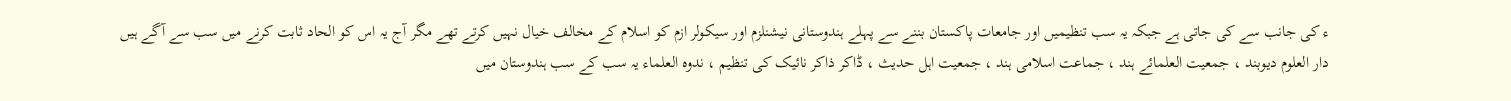ء کی جانب سے کی جاتی ہے جبکہ یہ سب تنظیمیں اور جامعات پاکستان بننے سے پہلے ہندوستانی نیشنلزم اور سیکولر ازم کو اسلام کے مخالف خیال نہیں کرتے تھے مگر آج یہ اس کو الحاد ثابت کرنے میں سب سے آگے ہیں
دار العلوم دیوبند ، جمعیت العلمائے ہند ، جماعت اسلامی ہند ، جمعیت اہل حدیث ، ڈاکر ذاکر نائیک کی تنظیم ، ندوہ العلماء یہ سب کے سب ہندوستان میں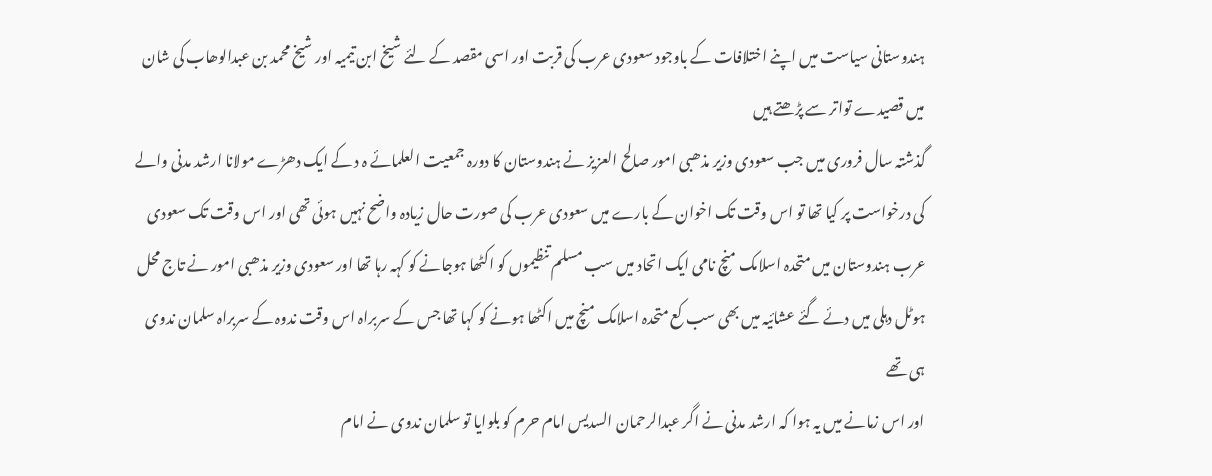ہندوستانی سیاست میں اپنے اختلافات کے باوجود سعودی عرب کی قربت اور اسی مقصد کے لئے شیخ ابن تیمیہ اور شیخ محمد بن عبدالوھاب کی شان میں قصیدے تواتر سے پڑھتے ہیں
گذشتہ سال فروری میں جب سعودی وزیر مذھبی امور صالح العزیز نے ہندوستان کا دورہ جمعیت العلمائے ہ د کے ایک دھڑے مولانا ارشد مدنی والے کی درخواست پر کیا تھا تو اس وقت تک اخوان کے بارے میں سعودی عرب کی صورت حال زیادہ واضح نہیں ہوئی تھی اور اس وقت تک سعودی عرب ہندوستان میں متحدہ اسلامک منچ نامی ایک اتحاد میں سب مسلم تنظیموں کو اکٹھا ہوجانے کو کہہ رہا تھا اور سعودی وزیر مذھبی امور نے تاج محل ہوٹل دہلی میں دئے گئے عشائیہ میں بھی سب کع متحدہ اسلامک منچ میں اکٹھا ہونے کو کہا تھا جس کے سربراہ اس وقت ندوہ کے سربراہ سلمان ندوی ہی تھے
اور اس زمانے میں یہ ہوا کہ ارشد مدنی نے اگر عبدالرحمان السدیس امام حرم کو بلوایا تو سلمان ندوی نے امام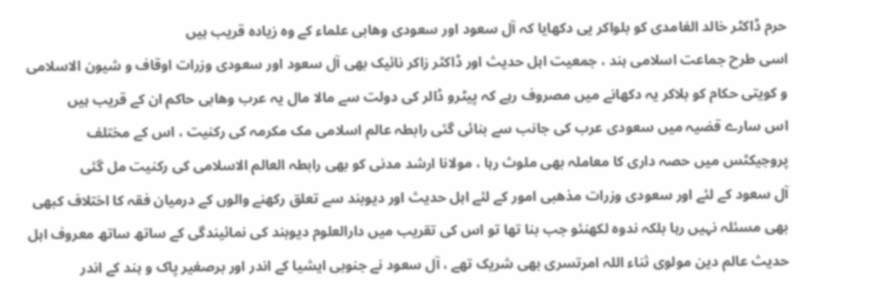حرم ڈاکٹر خالد الغامدی کو بلواکر یی دکھایا کہ آل سعود اور سعودی وھابی علماء کے وہ زیادہ قریب ہیں
اسی طرح جماعت اسلامی ہند ، جمعیت اہل حدیث اور ڈاکٹر زاکر نائیک بھی آل سعود اور سعودی وزرات اوقاف و شیون الاسلامی و کویتی حکام کو بلاکر یہ دکھانے میں مصروف رہے کہ پیٹرو ڈالر کی دولت سے مالا مال یہ عرب وھابی حاکم ان کے قریب ہیں
اس سارے قضیہ میں سعودی عرب کی جانب سے بنائی گئی رابطہ عالم اسلامی مک مکرمہ کی رکنیت ، اس کے مختلف پروجیکٹس میں حصہ داری کا معاملہ بھی ملوث رہا ، مولانا ارشد مدنی کو بھی رابطہ العالم الاسلامی کی رکنیت مل گئی
آل سعود کے لئے اور سعودی وزرات مذھبی امور کے لئے اہل حدیث اور دیوبند سے تعلق رکھنے والوں کے درمیان فقہ کا اختلاف کبھی بھی مسئلہ نہیں رہا بلکہ ندوہ لکھنئو جب بنا تھا تو اس کی تقریب میں دارالعلوم دیوبند کی نمائیندگی کے ساتھ ساتھ معروف اہل حدیث عالم دین مولوی ثناء اللہ امرتسری بھی شریک تھے ، آل سعود نے جنوبی ایشیا کے اندر اور برصغیر پاک و ہند کے اندر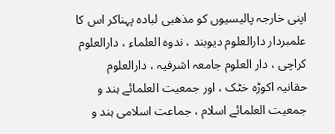اپنی خارجہ پالیسیوں کو مذھبی لبادہ پہناکر اس کا علمبردار دارالعلوم دیوبند ، ندوہ العلماء ، دارالعلوم کراچی ، دار العلوم جامعہ اشرفیہ ، دارالعلوم حقانیہ اکوڑہ خٹک ، اور جمعیت العلمائے ہند و جمعیت العلمائے اسلام ، جماعت اسلامی ہند و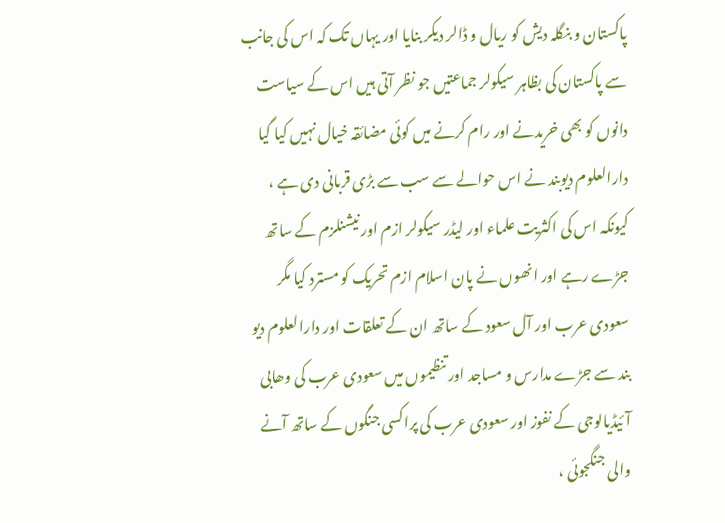پاکستان و بنگلہ دیش کو ریال و ڈالر دیکر بنایا اور یہاں تک کہ اس کی جانب سے پاکستان کی بظاہر سیکولر جماعتیں جو نظر آتی ہیں اس کے سیاست دانوں کو بھی خریدنے اور رام کرنے میں کوئی مضائقہ خیال نہیں کیا گیا
دارالعلوم دیوبند نے اس حوالے سے سب سے بڑی قربانی دی ہے ، کیونکہ اس کی اکثریت علماء اور لیڈر سیکولر ازم اور نیشنلزم کے ساتھ جڑے رہے اور انھوں نے پان اسلام ازم تحریک کو مسترد کیا مگر سعودی عرب اور آل سعود کے ساتھ ان کے تعلقات اور دارالعلوم دیو بند سے جڑے مدارس و مساجد اور تنظیموں میں سعودی عرب کی وھابی آئیڈیالوجی کے نفوز اور سعودی عرب کی پراکسی جنگوں کے ساتھ آنے والی جنگجوئی ،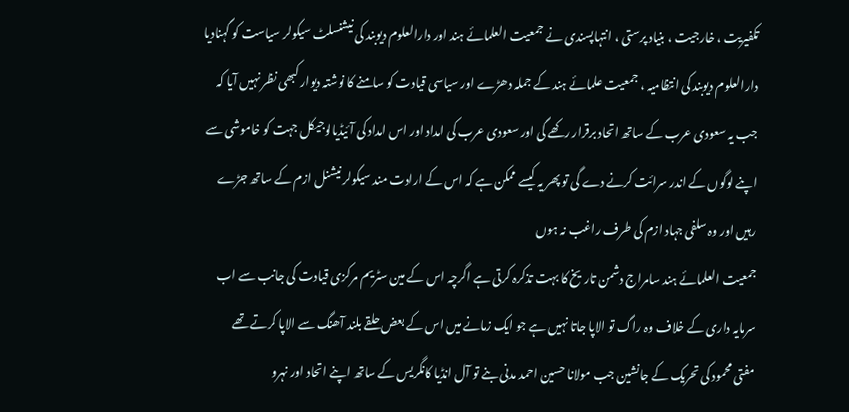تکفیریت ، خارجیت ، بنیاد پرستی ، انتہاپسندی نے جمعیت العلمائے ہند اور دارالعلوم دیوبند کی نیشنسلٹ سیکولر سیاست کو گہنادیا
دارالعلوم دیوبند کی انتظامیہ ، جمعیت علمائے ہند کے جملہ دھڑے اور سیاسی قیادت کو سامنے کا نوشتہ دیوار کبھی نظر نہیں آیا کہ جب یہ سعودی عرب کے ساتھ اتحاد برقرار رکھے گی اور سعودی عرب کی امداد اور اس امداد کی آئیڈیالوجیکل جہت کو خاموشی سے اپنے لوگوں کے اندر سرائت کرنے دے گی تو پھر یہ کیسے ممکن ہے کہ اس کے ارادت مند سیکولر نیشنل ازم کے ساتھ جڑے رہیں اور وہ سلفی جہاد ازم کی طرف راغب نہ ہوں
جمعیت العلمائے ہند سامراج دشمن تاریخ کا بہت تذکرہ کرتی ہے اگرچہ اس کے مین سٹریم مرکزی قیادت کی جانب سے اب سرمایہ داری کے خلاف وہ راگ تو الاپا جاتا نہیں ہے جو ایک زمانے میں اس کے بعض حلقے بلند آھنگ سے الاپا کرتے تھے
مفتی محمود کی تحریک کے جانشین جب مولانا حسین احمد مدنی بنے تو آل انڈیا کانگریس کے ساتھ اپنے اتحاد اور نہرو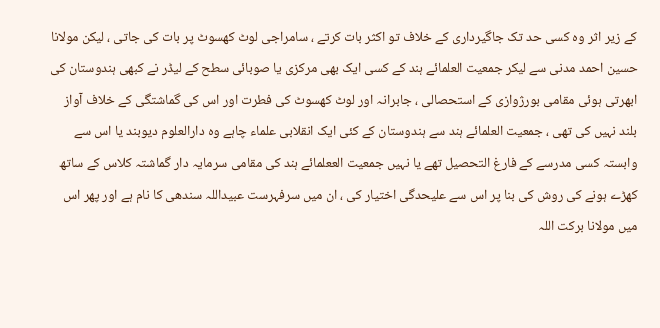کے زیر اثر وہ کسی حد تک جاگیرداری کے خلاف تو اکثر بات کرتے ، سامراجی لوٹ کھسوٹ پر بات کی جاتی ، لیکن مولانا حسین احمد مدنی سے لیکر جمعیت العلمائے ہند کے کسی ایک بھی مرکزی یا صوبائی سطح کے لیڈر نے کبھی ہندوستان کی ابھرتی ہوئی مقامی بورژوازی کے استحصالی ، جابرانہ اور لوٹ کھسوٹ کی فطرت اور اس کی گماشتگی کے خلاف آواز بلند نہیں کی تھی ، جمعیت العلمائے ہند سے ہندوستان کے کئی ایک انقلابی علماء چاہے وہ دارالعلوم دیوبند یا اس سے وابستہ کسی مدرسے کے فارغ التحصیل تھے یا نہیں جمعیت الععلمائے ہند کی مقامی سرمایہ دار گماشتہ کلاس کے ساتھ کھڑے ہونے کی روش کی بنا پر اس سے علیحدگی اختیار کی ، ان میں سرفہرست عبیداللہ سندھی کا نام ہے اور پھر اس میں مولانا برکت اللہ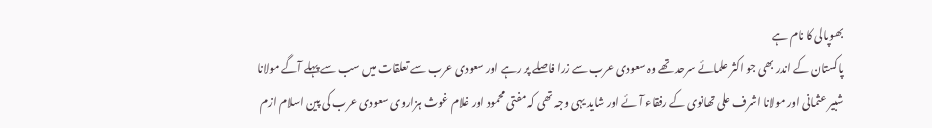بھوپالی کا نام ہے
پاکستان کے اندر بھی جو اکثر علمائے سرحد تھے وہ سعودی عرب سے زرا فاصلے پر رہے اور سعودی عرب سے تعلقات میں سب سے پہلے آگے مولانا شبیر عثمانی اور مولانا اشرف علی تھانوی کے رفقاء آئے اور شاید یہی وجہ تھی کہ مفتی محمود اور غلام غوث ہزاروی سعودی عرب کی پین اسلام ازم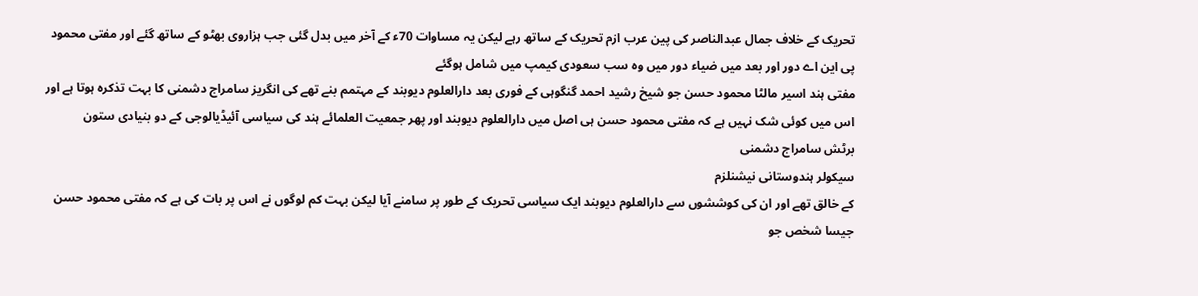تحریک کے خلاف جمال عبدالناصر کی پین عرب ازم تحریک کے ساتھ رہے لیکن یہ مساوات 70ء کے آخر میں بدل گئی جب ہزاروی بھٹو کے ساتھ گئے اور مفتی محمود پی این اے دور اور بعد میں ضیاء دور میں وہ سب سعودی کیمپ میں شامل ہوگئے
مفتی ہند اسیر مالٹا محمود حسن جو شیخ رشید احمد گنگوہی کے فوری بعد دارالعلوم دیوبند کے مہتمم بنے تھے کی انگریز سامراج دشمنی کا بہت تذکرہ ہوتا ہے اور اس میں کوئی شک نہیں ہے کہ مفتی محمود حسن ہی اصل میں دارالعلوم دیوبند اور پھر جمعیت العلمائے ہند کی سیاسی آئیڈیالوجی کے دو بنیادی ستون
برٹش سامراج دشمنی
سیکولر ہندوستانی نیشنلزم
کے خالق تھے اور ان کی کوششوں سے دارالعلوم دیوبند ایک سیاسی تحریک کے طور پر سامنے آیا لیکن بہت کم لوگوں نے اس پر بات کی ہے کہ مفتی محمود حسن جیسا شخص جو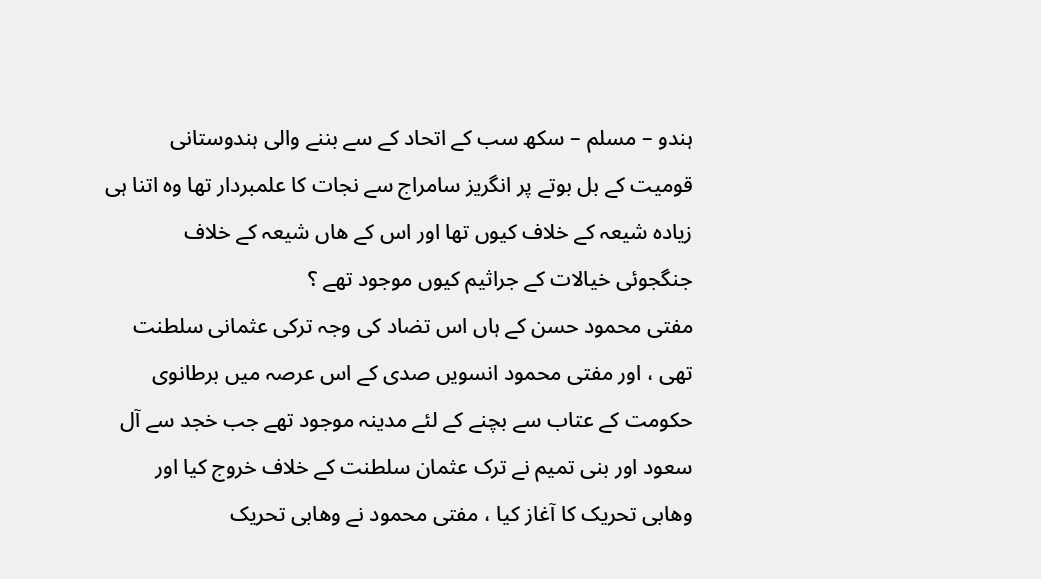ہندو – مسلم – سکھ سب کے اتحاد کے سے بننے والی ہندوستانی قومیت کے بل بوتے پر انگریز سامراج سے نجات کا علمبردار تھا وہ اتنا ہی زیادہ شیعہ کے خلاف کیوں تھا اور اس کے ھاں شیعہ کے خلاف جنگجوئی خیالات کے جراثیم کیوں موجود تھے ؟
مفتی محمود حسن کے ہاں اس تضاد کی وجہ ترکی عثمانی سلطنت تھی ، اور مفتی محمود انسویں صدی کے اس عرصہ میں برطانوی حکومت کے عتاب سے بچنے کے لئے مدینہ موجود تھے جب خجد سے آل سعود اور بنی تمیم نے ترک عثمان سلطنت کے خلاف خروج کیا اور وھابی تحریک کا آغاز کیا ، مفتی محمود نے وھابی تحریک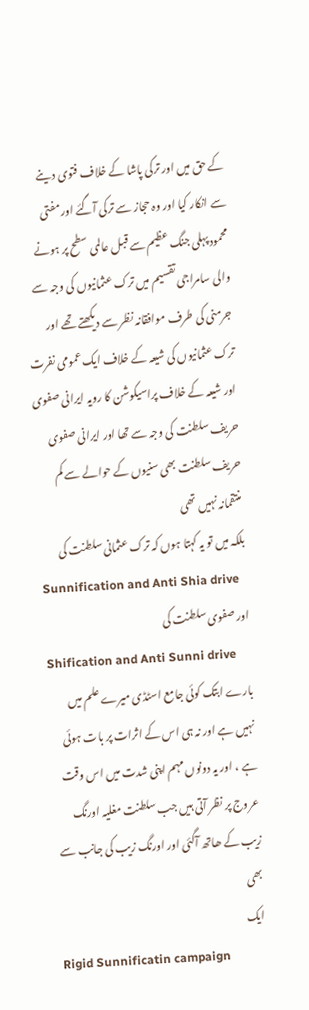کے حق میں اور ترکی پاشا کے خلاف فتوی دینے سے انکار کیا اور وہ حجاز سے ترکی آگئے اور مفتی محمود پہلی جنگ عظیم سے قبل عالمی سطح پر ہونے والی سامراجی تقسیم میں ترک عثمانیوں کی وجہ سے جرمنی کی طرف موافقانہ نظر سے دیکھتے تھے اور ترک عثمانیوں کی شیعہ کے خلاف ایک عمومی نفرت اور شیعہ کے خلاف پراسیکوشن کا رویہ ایرانی صفوی حریف سلطنت کی وجہ سے تھا اور ایرانی صفوی حریف سلطنت بھی سنیوں کے حوالے سے کم منتقمانہ نہیں تھی
بلکہ میں تو یہ کہتا ہوں کہ ترک عثمانی سلطنت کی
Sunnification and Anti Shia drive
اور صفوی سلطنت کی
Shification and Anti Sunni drive
بارے ابتک کوئی جامع اسٹڈی میرے علم میں نہیں ہے اور نہ ہی اس کے اثرات پر بات ہوئی ہے ، اور یہ دونوں مہم اپنی شدت میں اس وقت عروج پر نظر آتی ہیں جب سلطنت مغلیہ اورنگ زیب کے ھاتھ آگئی اور اورنگ زیب کی جانب سے بھی
ایک
Rigid Sunnificatin campaign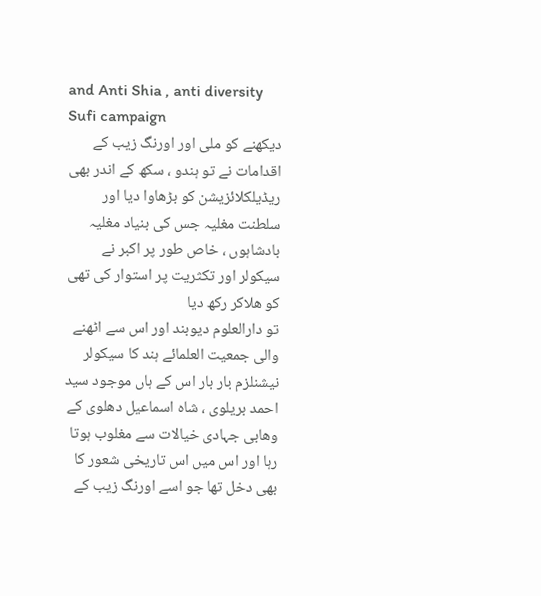and Anti Shia , anti diversity Sufi campaign
دیکھنے کو ملی اور اورنگ زیب کے اقدامات نے تو ہندو ، سکھ کے اندر بھی ریڈیلکلائزیشن کو بڑھاوا دیا اور سلطنت مغلیہ جس کی بنیاد مغلیہ بادشاہوں ، خاص طور پر اکبر نے سیکولر اور تکثریت پر استوار کی تھی کو ھلاکر رکھ دیا
تو دارالعلوم دیوبند اور اس سے اٹھنے والی جمعیت العلمائے ہند کا سیکولر نیشنلزم بار بار اس کے ہاں موجود سید احمد بریلوی ، شاہ اسماعیل دھلوی کے وھابی جہادی خیالات سے مغلوب ہوتا رہا اور اس میں اس تاریخی شعور کا بھی دخل تھا جو اسے اورنگ زیب کے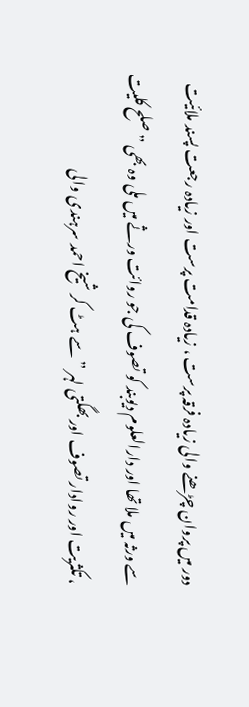دور میں پروان چڑھنے والی زیادہ فرقہ پرست ، زیادہ قدامت پرست اور زیادہ رجعت پسند ملائیت سے ورثہ میں ملا تھا اور دارالعلوم دیوبند کو تصوف کی جو روائت ورثے میں ملی وہ بھی ” صلح کلیت ، تکثریت اور روادار تصوف اور بھگتی لہر ” سے ہٹ کر شیخ احمد سرہندی والی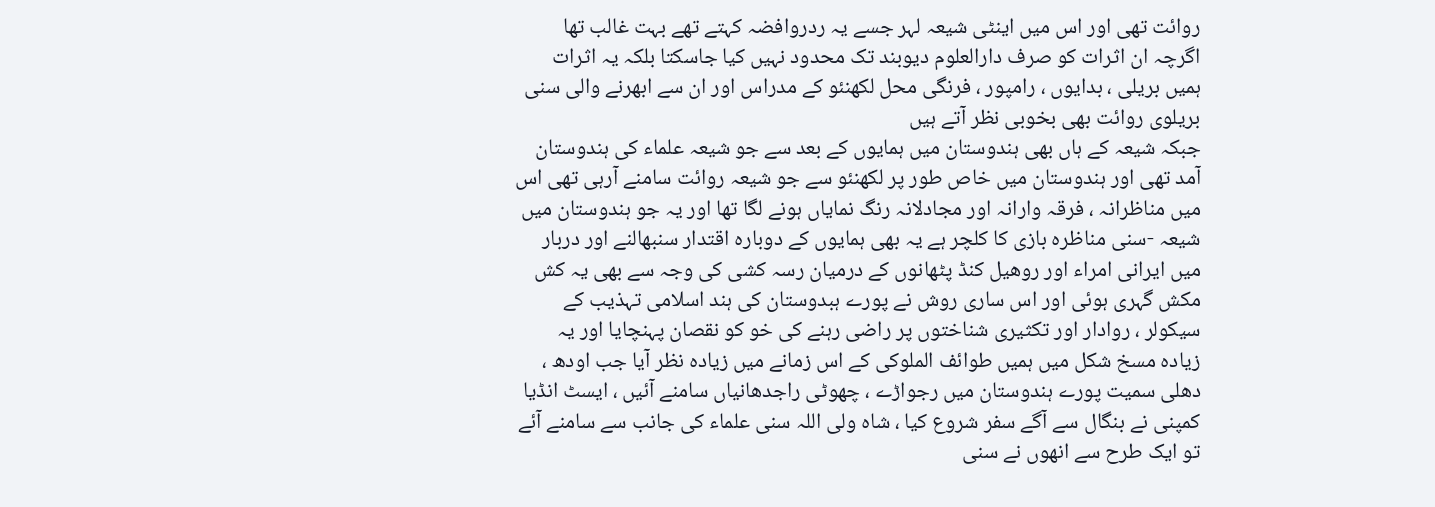روائت تھی اور اس میں اینٹی شیعہ لہر جسے یہ ردروافضہ کہتے تھے بہت غالب تھا اگرچہ ان اثرات کو صرف دارالعلوم دیوبند تک محدود نہیں کیا جاسکتا بلکہ یہ اثرات ہمیں بریلی ، بدایوں ، رامپور ، فرنگی محل لکھنئو کے مدراس اور ان سے ابھرنے والی سنی بریلوی روائت بھی بخوبی نظر آتے ہیں
جبکہ شیعہ کے ہاں بھی ہندوستان میں ہمایوں کے بعد سے جو شیعہ علماء کی ہندوستان آمد تھی اور ہندوستان میں خاص طور پر لکھنئو سے جو شیعہ روائت سامنے آرہی تھی اس میں مناظرانہ ، فرقہ وارانہ اور مجادلانہ رنگ نمایاں ہونے لگا تھا اور یہ جو ہندوستان میں شیعہ -سنی مناظرہ بازی کا کلچر ہے یہ بھی ہمایوں کے دوبارہ اقتدار سنبھالنے اور دربار میں ایرانی امراء اور روھیل کنڈ پٹھانوں کے درمیان رسہ کشی کی وجہ سے بھی یہ کش مکش گہری ہوئی اور اس ساری روش نے پورے ہبدوستان کی ہند اسلامی تہذیب کے سیکولر ، روادار اور تکثیری شناختوں پر راضی رہنے کی خو کو نقصان پہنچایا اور یہ زیادہ مسخ شکل میں ہمیں طوائف الملوکی کے اس زمانے میں زیادہ نظر آیا جب اودھ ، دھلی سمیت پورے ہندوستان میں رجواڑے ، چھوٹی راجدھانیاں سامنے آئیں ، ایسٹ انڈیا کمپنی نے بنگال سے آگے سفر شروع کیا ، شاہ ولی اللہ سنی علماء کی جانب سے سامنے آئے تو ایک طرح سے انھوں نے سنی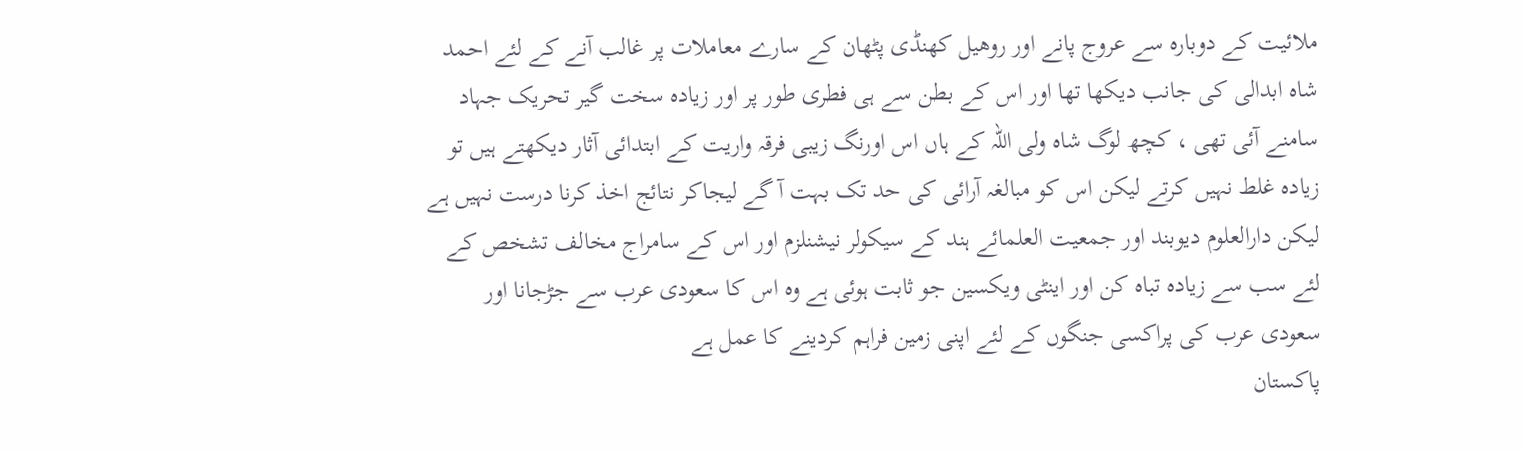ملائیت کے دوبارہ سے عروج پانے اور روھیل کھنڈی پٹھان کے سارے معاملات پر غالب آنے کے لئے احمد شاہ ابدالی کی جانب دیکھا تھا اور اس کے بطن سے ہی فطری طور پر اور زیادہ سخت گیر تحریک جہاد سامنے آئی تھی ، کچھ لوگ شاہ ولی اللہ کے ہاں اس اورنگ زیبی فرقہ واریت کے ابتدائی آثار دیکھتے ہیں تو زیادہ غلط نہیں کرتے لیکن اس کو مبالغہ آرائی کی حد تک بہت آ گے لیجاکر نتائج اخذ کرنا درست نہیں ہے
لیکن دارالعلوم دیوبند اور جمعیت العلمائے ہند کے سیکولر نیشنلزم اور اس کے سامراج مخالف تشخص کے لئے سب سے زیادہ تباہ کن اور اینٹی ویکسین جو ثابت ہوئی ہے وہ اس کا سعودی عرب سے جڑجانا اور سعودی عرب کی پراکسی جنگوں کے لئے اپنی زمین فراہم کردینے کا عمل ہے
پاکستان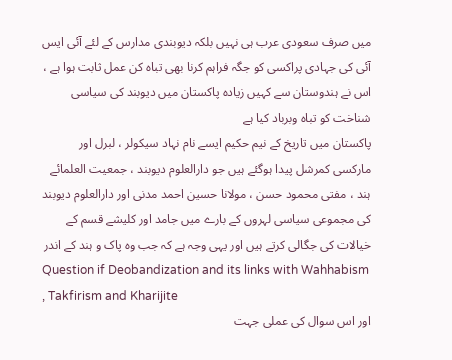میں صرف سعودی عرب ہی نہیں بلکہ دیوبندی مدارس کے لئے آئی ایس آئی کی جہادی پراکسی کو جگہ فراہم کرنا بھی تباہ کن عمل ثابت ہوا ہے ، اس نے ہندوستان سے کہیں زیادہ پاکستان میں دیوبند کی سیاسی شناخت کو تباہ وبرباد کیا ہے
پاکستان میں تاریخ کے نیم حکیم ایسے نام نہاد سیکولر ، لبرل اور مارکسی کمرشل پیدا ہوگئے ہیں جو دارالعلوم دیوبند ، جمعیت العلمائے ہند ، مفتی محمود حسن ، مولانا حسین احمد مدنی اور دارالعلوم دیوبند کی مجموعی سیاسی لہروں کے بارے میں جامد اور کلیشے قسم کے خیالات کی جگالی کرتے ہیں اور یہی وجہ ہے کہ جب وہ پاک و ہند کے اندر
Question if Deobandization and its links with Wahhabism , Takfirism and Kharijite
اور اس سوال کی عملی جہت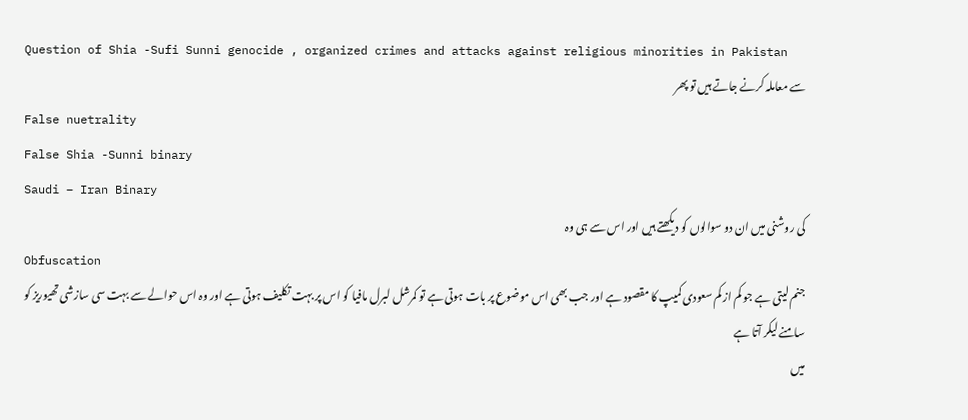Question of Shia -Sufi Sunni genocide , organized crimes and attacks against religious minorities in Pakistan
سے معاملہ کرنے جاتے ہیں تو پھر
False nuetrality
False Shia -Sunni binary
Saudi – Iran Binary
کی روشنی میں ان دو سوالوں کو دیکھتے ہیں اور اس سے ہی وہ
Obfuscation
جنم لیتی ہے جو کم از کم سعودی کمیپ کا مقصود ہے اور جب بھی اس موضوع پر بات ہوتی ہے تو کمرشل لبرل مافیا کو اس پر بہت تکلیف ہوتی ہے اور وہ اس حوالے سے بہت سی سازشی تھیوریز کو سامنے لیکر آتا ہے
میں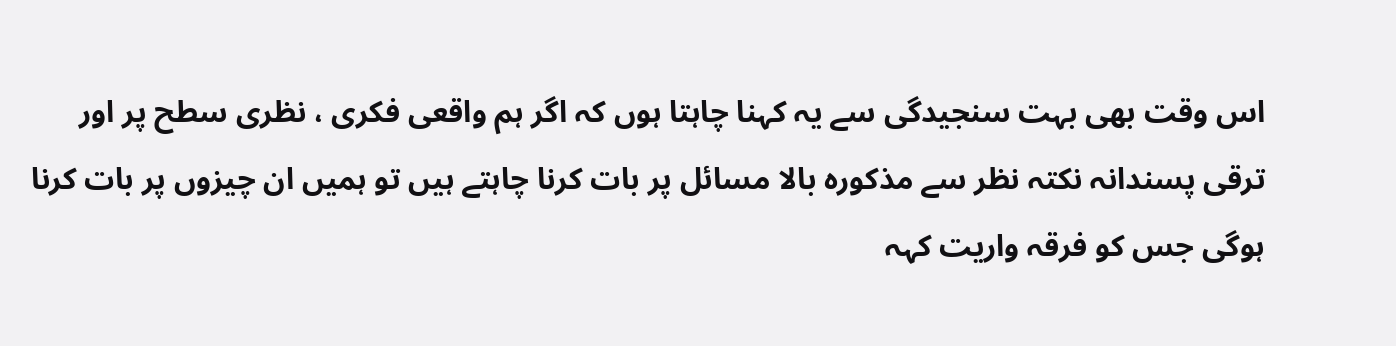اس وقت بھی بہت سنجیدگی سے یہ کہنا چاہتا ہوں کہ اگر ہم واقعی فکری ، نظری سطح پر اور ترقی پسندانہ نکتہ نظر سے مذکورہ بالا مسائل پر بات کرنا چاہتے ہیں تو ہمیں ان چیزوں پر بات کرنا ہوگی جس کو فرقہ واریت کہہ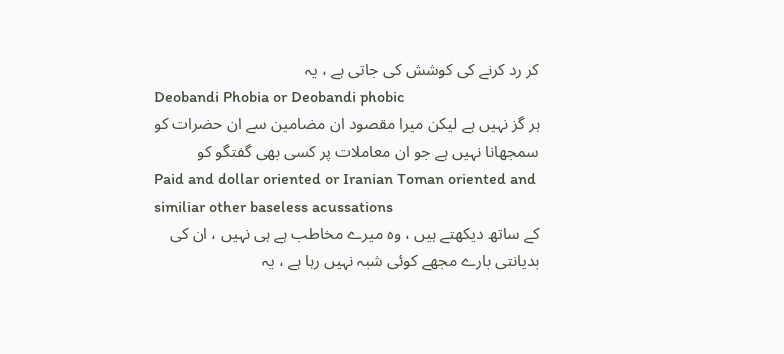کر رد کرنے کی کوشش کی جاتی ہے ، یہ
Deobandi Phobia or Deobandi phobic
ہر گز نہیں ہے لیکن میرا مقصود ان مضامین سے ان حضرات کو سمجھانا نہیں ہے جو ان معاملات پر کسی بھی گفتگو کو
Paid and dollar oriented or Iranian Toman oriented and similiar other baseless acussations
کے ساتھ دیکھتے ہیں ، وہ میرے مخاطب ہے ہی نہیں ، ان کی بدیانتی بارے مجھے کوئی شبہ نہیں رہا ہے ، یہ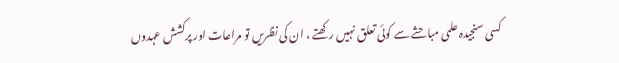کسی سنجیدہ علمی مباحثے سے کوئی تعلق نہیں رکھتے ، ان کی نظریں تو مراعات اور پرکشش عہدوں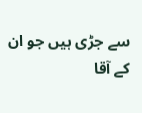سے جڑی ہیں جو ان کے آقا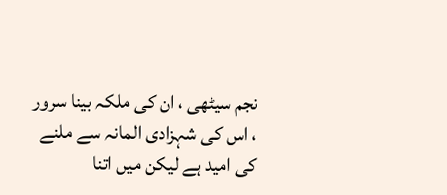نجم سیٹھی ، ان کی ملکہ بینا سرور ، اس کی شہزادی المانہ سے ملنے کی امید ہے لیکن میں اتنا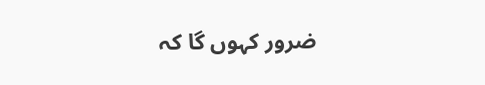ضرور کہوں گا کہ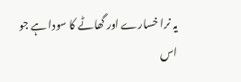یہ نرا خسارے اور گھاٹے کا سودا ہے جو اس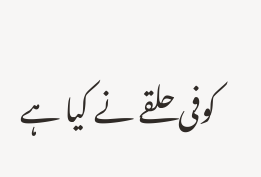کوفی حلقے نے کیا ہے